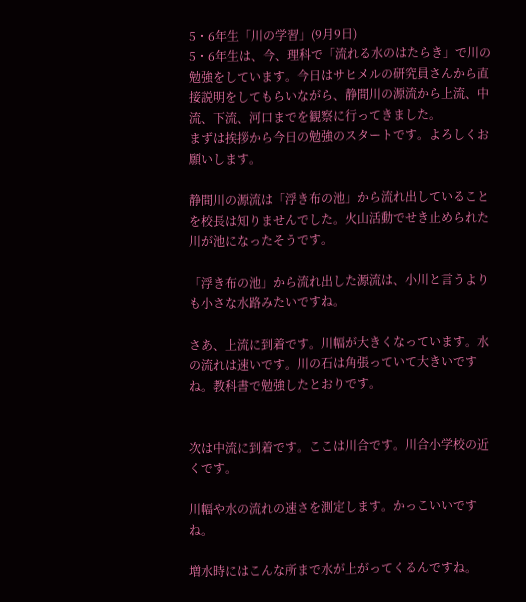5・6年生「川の学習」(9月9日)
5・6年生は、今、理科で「流れる水のはたらき」で川の勉強をしています。今日はサヒメルの研究員さんから直接説明をしてもらいながら、静間川の源流から上流、中流、下流、河口までを観察に行ってきました。
まずは挨拶から今日の勉強のスタートです。よろしくお願いします。

静間川の源流は「浮き布の池」から流れ出していることを校長は知りませんでした。火山活動でせき止められた川が池になったそうです。

「浮き布の池」から流れ出した源流は、小川と言うよりも小さな水路みたいですね。

さあ、上流に到着です。川幅が大きくなっています。水の流れは速いです。川の石は角張っていて大きいですね。教科書で勉強したとおりです。


次は中流に到着です。ここは川合です。川合小学校の近くです。

川幅や水の流れの速さを測定します。かっこいいですね。

増水時にはこんな所まで水が上がってくるんですね。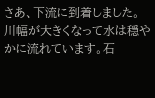さあ、下流に到着しました。川幅が大きくなって水は穏やかに流れています。石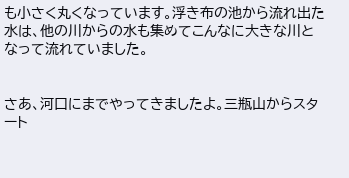も小さく丸くなっています。浮き布の池から流れ出た水は、他の川からの水も集めてこんなに大きな川となって流れていました。


さあ、河口にまでやってきましたよ。三瓶山からスタート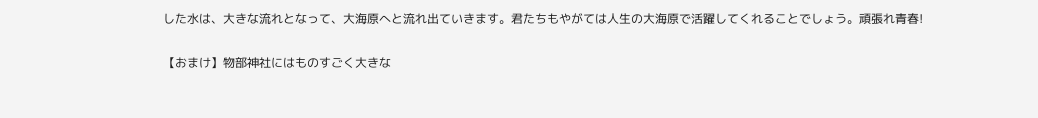した水は、大きな流れとなって、大海原へと流れ出ていきます。君たちもやがては人生の大海原で活躍してくれることでしょう。頑張れ青春!

【おまけ】物部神社にはものすごく大きな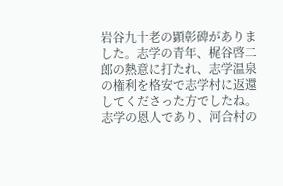岩谷九十老の顕彰碑がありました。志学の青年、梶谷啓二郎の熱意に打たれ、志学温泉の権利を格安で志学村に返還してくださった方でしたね。志学の恩人であり、河合村の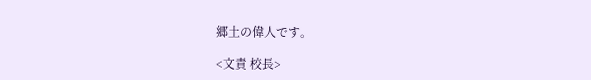郷土の偉人です。

<文責 校長>